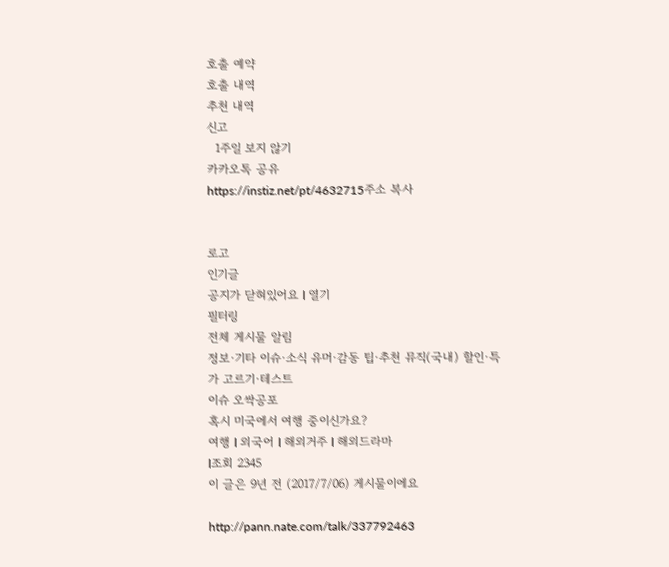호출 예약
호출 내역
추천 내역
신고
  1주일 보지 않기
카카오톡 공유
https://instiz.net/pt/4632715주소 복사


로고
인기글
공지가 닫혀있어요 l 열기
필터링
전체 게시물 알림
정보·기타 이슈·소식 유머·감동 팁·추천 뮤직(국내) 할인·특가 고르기·테스트
이슈 오싹공포
혹시 미국에서 여행 중이신가요?
여행 l 외국어 l 해외거주 l 해외드라마
l조회 2345
이 글은 9년 전 (2017/7/06) 게시물이에요

http://pann.nate.com/talk/337792463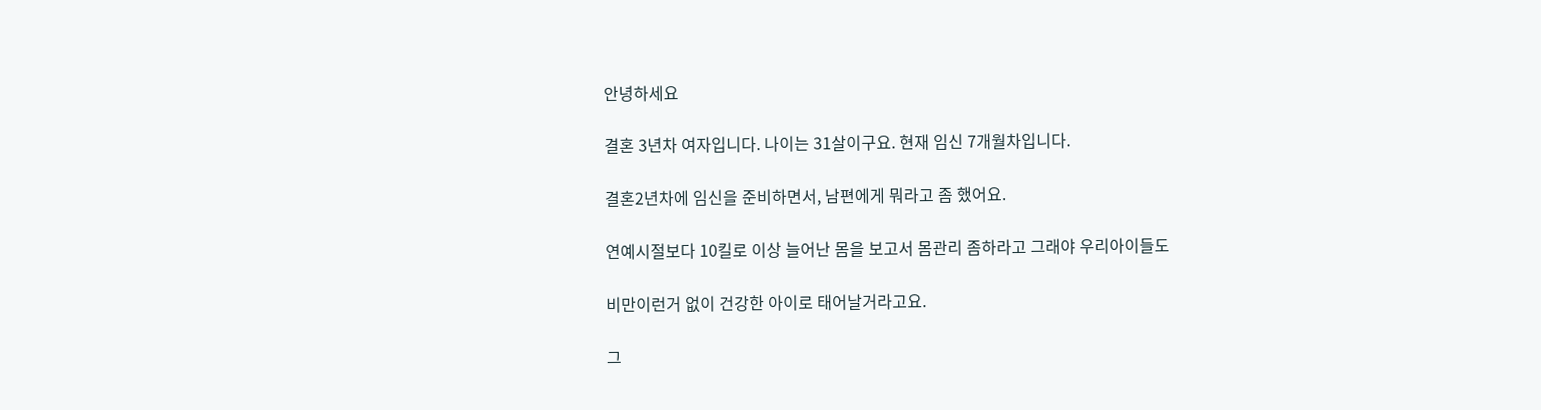안녕하세요

결혼 3년차 여자입니다. 나이는 31살이구요. 현재 임신 7개월차입니다.

결혼2년차에 임신을 준비하면서, 남편에게 뭐라고 좀 했어요.

연예시절보다 10킬로 이상 늘어난 몸을 보고서 몸관리 좀하라고 그래야 우리아이들도

비만이런거 없이 건강한 아이로 태어날거라고요.

그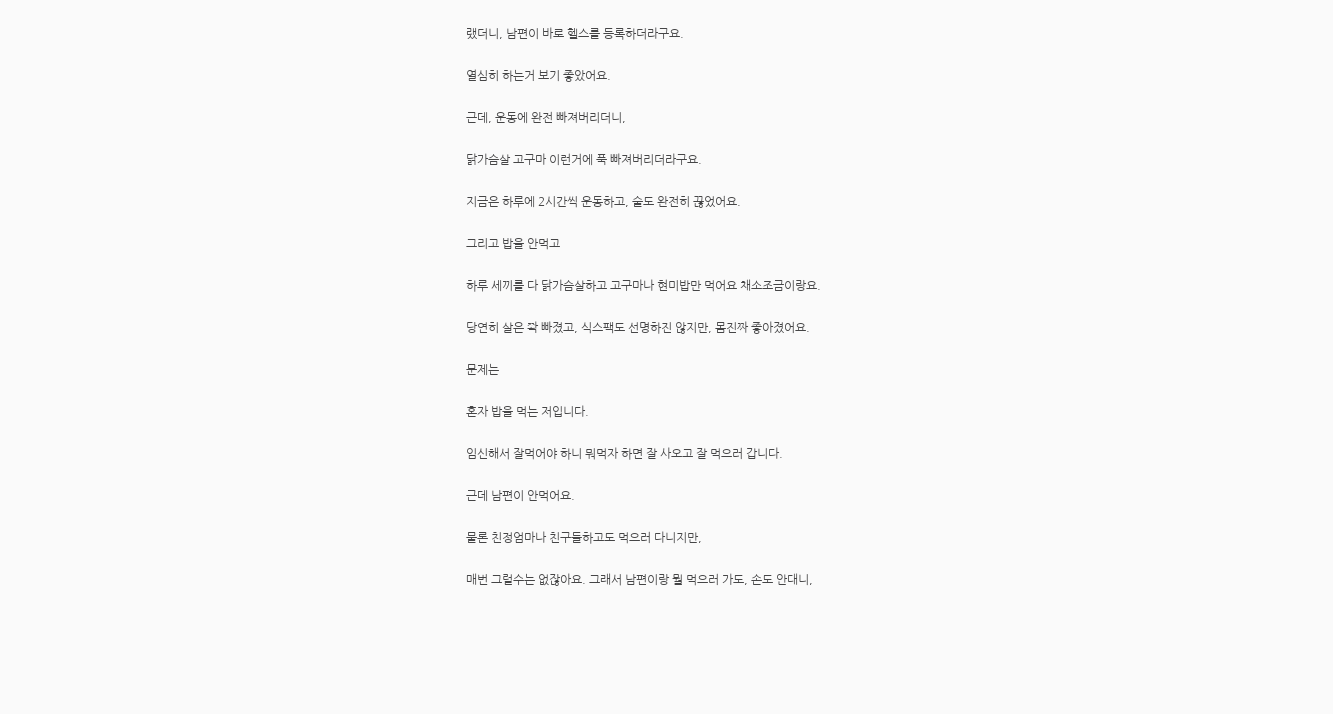랬더니, 남편이 바로 헬스를 등록하더라구요.

열심히 하는거 보기 좋았어요.

근데, 운동에 완전 빠져버리더니,

닭가슴살 고구마 이런거에 푹 빠져버리더라구요.

지금은 하루에 2시간씩 운동하고, 술도 완전히 끊었어요.

그리고 밥을 안먹고

하루 세끼를 다 닭가슴살하고 고구마나 현미밥만 먹어요 채소조금이랑요.

당연히 살은 쫙 빠졌고, 식스팩도 선명하진 않지만, 몸진짜 좋아졌어요.

문제는

혼자 밥을 먹는 저입니다.

임신해서 잘먹어야 하니 뭐먹자 하면 잘 사오고 잘 먹으러 갑니다.

근데 남편이 안먹어요.

물론 친정엄마나 친구들하고도 먹으러 다니지만,

매번 그럴수는 없잖아요. 그래서 남편이랑 뭘 먹으러 가도, 손도 안대니,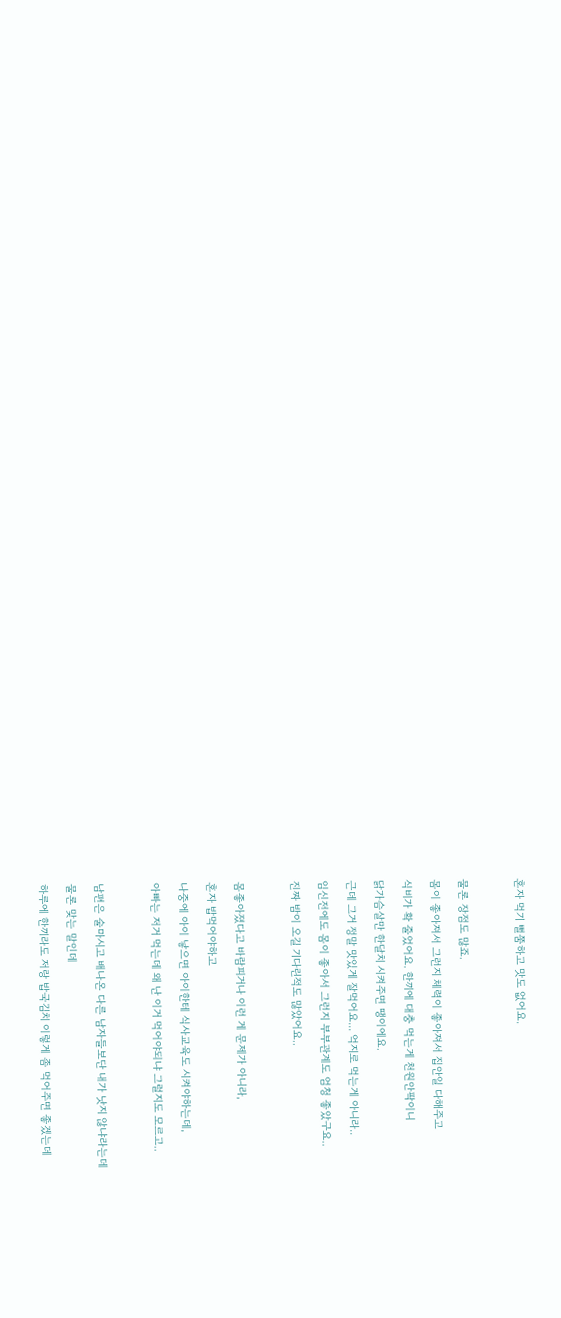혼자 먹기 뻘쭘하고 맛도 없어요.



물론 장점도 많죠.

몸이 좋아져서 그런지 체력이 좋아져서 집안일 다해주고

식비가 확 줄었어요. 한끼에 대충 먹는게 천원안팍이니

닭가슴살만 한달치 시켜주면 땡이에요.

근데 그거 정말 맛있게 잘먹어요... 억지로 먹는게 아니라..

임신전에도 몸이 좋아서 그런지 부부관계도 엄청 좋았구요..

진짜 밤이 오길 기다린적도 많았어요..



몸좋아졌다고 바람피거나 이런 게 문제가 아니라,

혼자 밥먹어야하고

나중에 아이 낳으면 아이한테 식사교육도 시켜야하는데,

아빠는 저거 먹는데 왜 난 이거 먹어야되냐 그럴지도 모르고..



남편은 술마시고 배나온 다른 남자들보단 내가 낫지 않냐라는데

물론 맞는 말인데

하루에 한끼라도 저랑 밥국김치 이렇게 좀 먹어주면 좋겠는데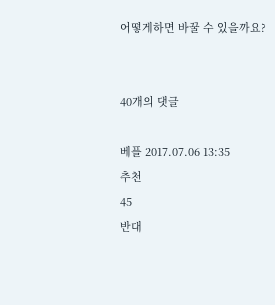어떻게하면 바꿀 수 있을까요?


40개의 댓글

베플 2017.07.06 13:35
추천
45
반대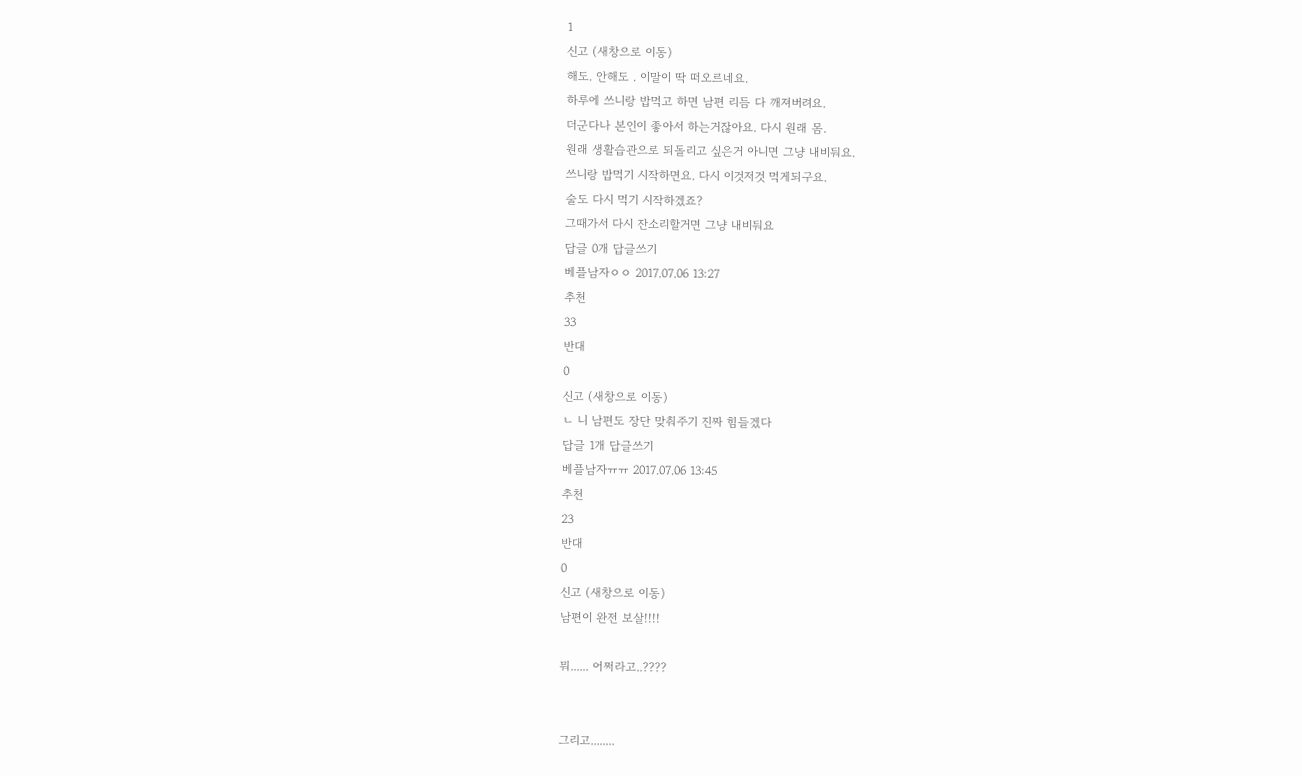1
신고 (새창으로 이동)
해도. 안해도 . 이말이 딱 떠오르네요.
하루에 쓰니랑 밥먹고 하면 남편 리듬 다 깨져버려요.
더군다나 본인이 좋아서 하는거잖아요. 다시 원래 몸.
원래 생활습관으로 되돌리고 싶은거 아니면 그냥 내비둬요.
쓰니랑 밥먹기 시작하면요. 다시 이것저것 먹게되구요.
술도 다시 먹기 시작하겠죠?
그때가서 다시 잔소리할거면 그냥 내비둬요
답글 0개 답글쓰기
베플남자ㅇㅇ 2017.07.06 13:27
추천
33
반대
0
신고 (새창으로 이동)
ㄴ 니 남편도 장단 맞춰주기 진짜 힘들겠다
답글 1개 답글쓰기
베플남자ㅠㅠ 2017.07.06 13:45
추천
23
반대
0
신고 (새창으로 이동)
남편이 완전 보살!!!!

뭐...... 어쩌라고..????


그리고........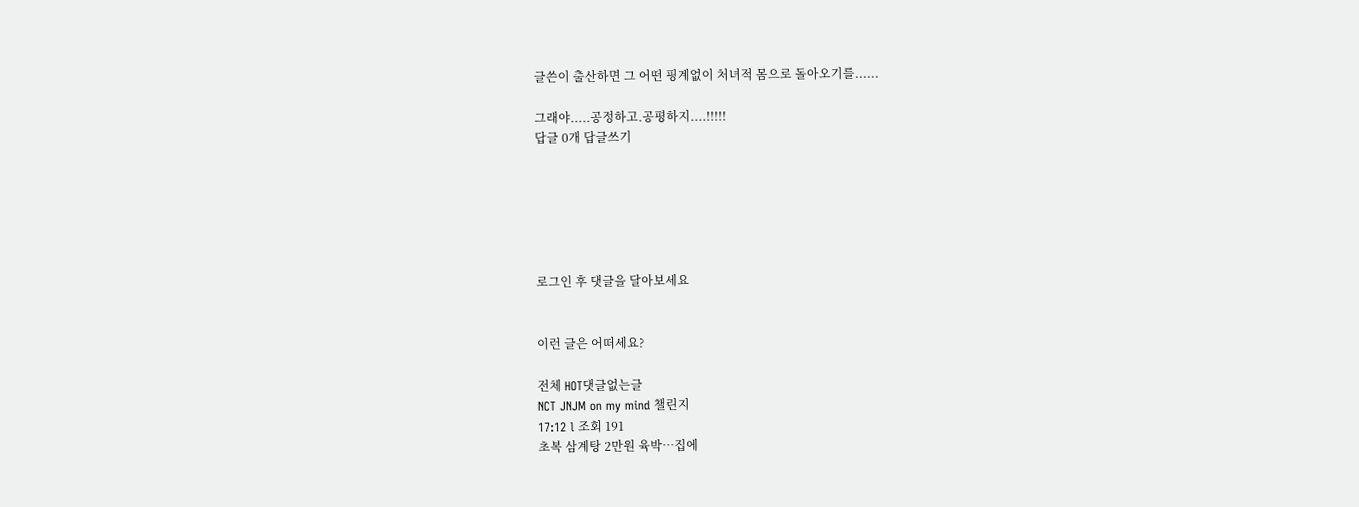글쓴이 출산하면 그 어떤 핑계없이 처녀적 몸으로 돌아오기를......

그래야.....공정하고.공평하지....!!!!!
답글 0개 답글쓰기






로그인 후 댓글을 달아보세요


이런 글은 어떠세요?

전체 HOT댓글없는글
NCT JNJM on my mind 챌린지
17:12 l 조회 191
초복 삼계탕 2만원 육박…집에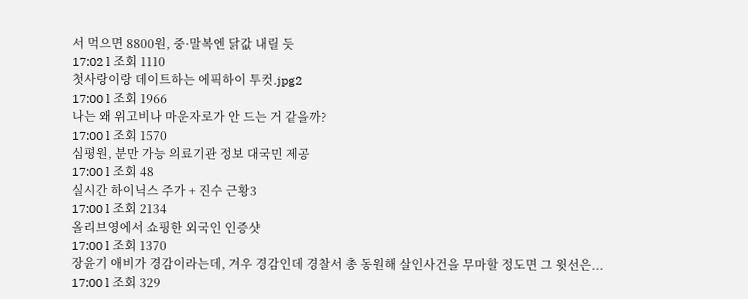서 먹으면 8800원, 중·말복엔 닭값 내릴 듯
17:02 l 조회 1110
첫사랑이랑 데이트하는 에픽하이 투컷.jpg2
17:00 l 조회 1966
나는 왜 위고비나 마운자로가 안 드는 거 같을까?
17:00 l 조회 1570
심평원, 분만 가능 의료기관 정보 대국민 제공
17:00 l 조회 48
실시간 하이닉스 주가 + 진수 근황3
17:00 l 조회 2134
올리브영에서 쇼핑한 외국인 인증샷
17:00 l 조회 1370
장윤기 애비가 경감이라는데, 겨우 경감인데 경찰서 총 동원해 살인사건을 무마할 정도면 그 윗선은...
17:00 l 조회 329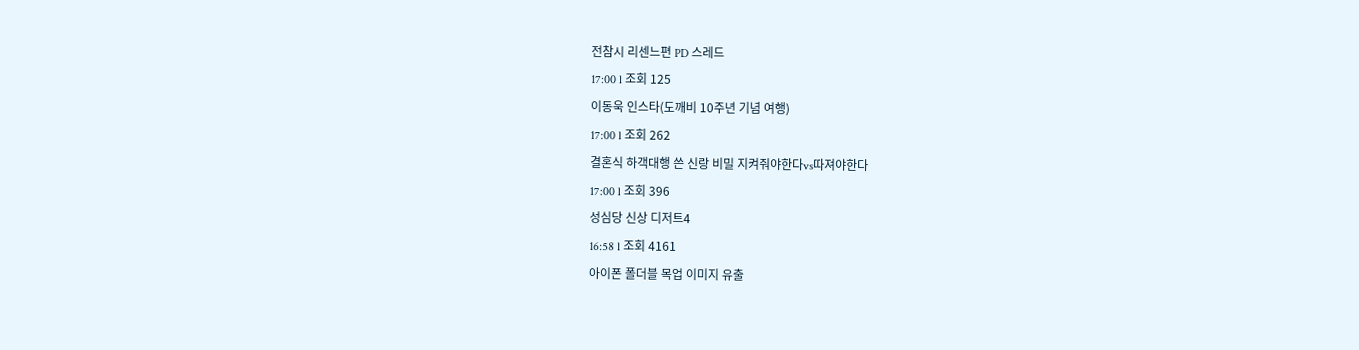전참시 리센느편 PD 스레드
17:00 l 조회 125
이동욱 인스타(도깨비 10주년 기념 여행)
17:00 l 조회 262
결혼식 하객대행 쓴 신랑 비밀 지켜줘야한다vs따져야한다
17:00 l 조회 396
성심당 신상 디저트4
16:58 l 조회 4161
아이폰 폴더블 목업 이미지 유출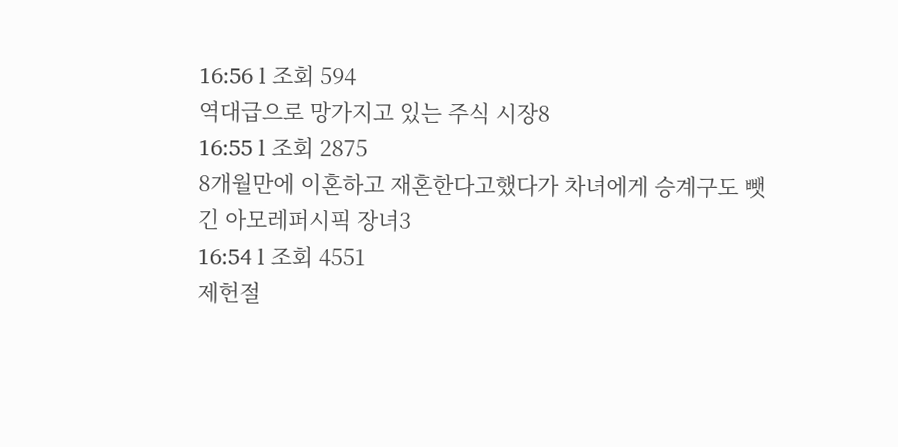16:56 l 조회 594
역대급으로 망가지고 있는 주식 시장8
16:55 l 조회 2875
8개월만에 이혼하고 재혼한다고했다가 차녀에게 승계구도 뺏긴 아모레퍼시픽 장녀3
16:54 l 조회 4551
제헌절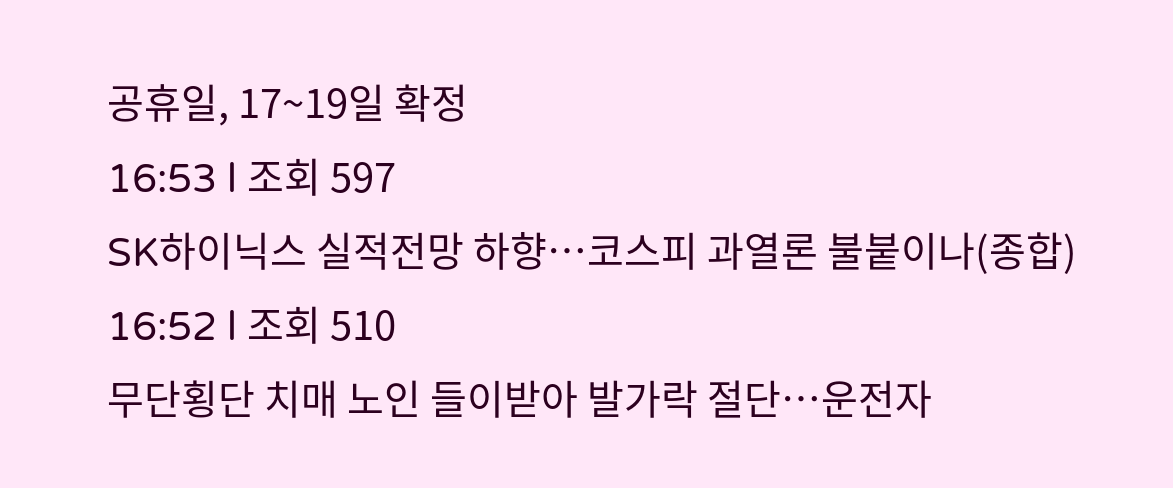공휴일, 17~19일 확정
16:53 l 조회 597
SK하이닉스 실적전망 하향…코스피 과열론 불붙이나(종합)
16:52 l 조회 510
무단횡단 치매 노인 들이받아 발가락 절단…운전자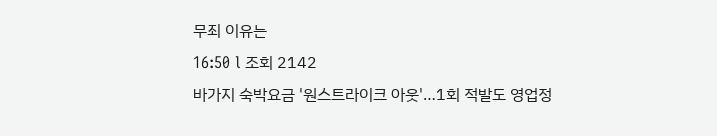무죄 이유는
16:50 l 조회 2142
바가지 숙박요금 '원스트라이크 아웃'…1회 적발도 영업정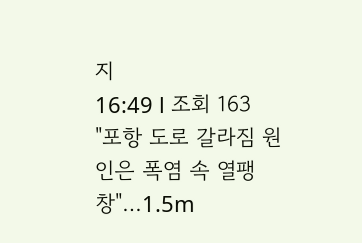지
16:49 l 조회 163
"포항 도로 갈라짐 원인은 폭염 속 열팽창"…1.5m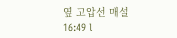옆 고압선 매설
16:49 l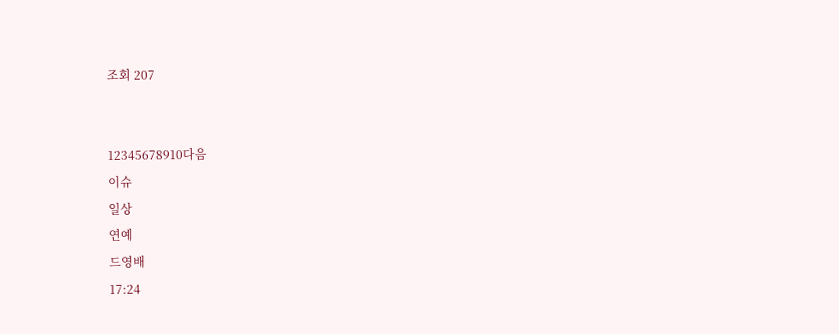조회 207


12345678910다음
이슈
일상
연예
드영배
17:24